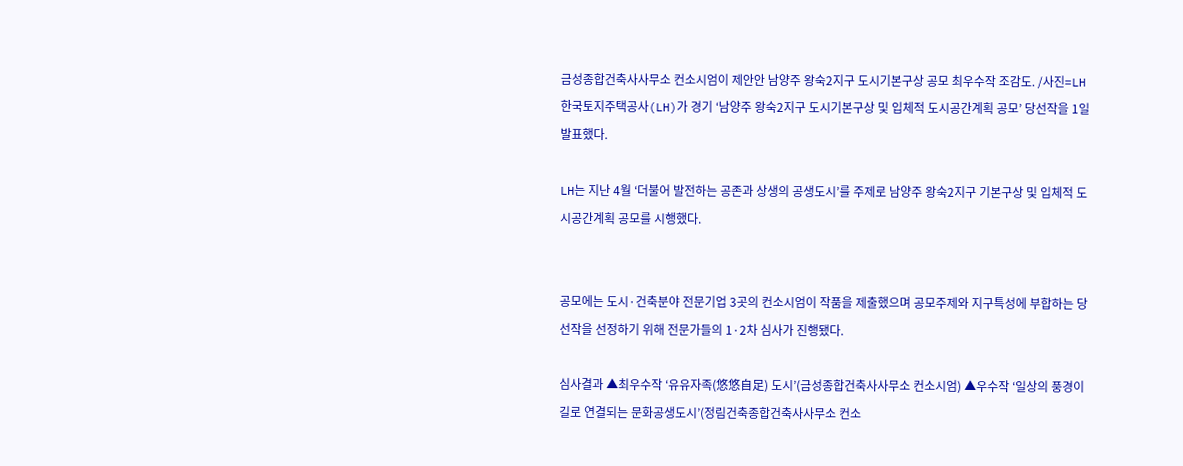금성종합건축사사무소 컨소시엄이 제안안 남양주 왕숙2지구 도시기본구상 공모 최우수작 조감도. /사진=LH
한국토지주택공사(LH)가 경기 ‘남양주 왕숙2지구 도시기본구상 및 입체적 도시공간계획 공모’ 당선작을 1일 발표했다.

LH는 지난 4월 ‘더불어 발전하는 공존과 상생의 공생도시’를 주제로 남양주 왕숙2지구 기본구상 및 입체적 도시공간계획 공모를 시행했다.


공모에는 도시·건축분야 전문기업 3곳의 컨소시엄이 작품을 제출했으며 공모주제와 지구특성에 부합하는 당선작을 선정하기 위해 전문가들의 1·2차 심사가 진행됐다.

심사결과 ▲최우수작 ‘유유자족(悠悠自足) 도시’(금성종합건축사사무소 컨소시엄) ▲우수작 ‘일상의 풍경이 길로 연결되는 문화공생도시’(정림건축종합건축사사무소 컨소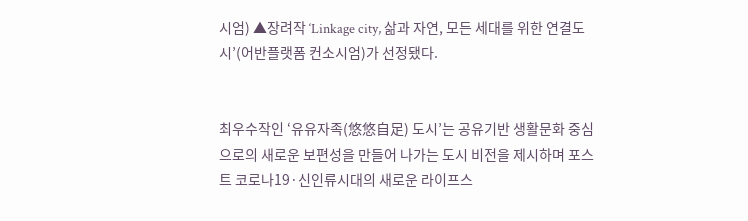시엄) ▲장려작 ‘Linkage city, 삶과 자연, 모든 세대를 위한 연결도시’(어반플랫폼 컨소시엄)가 선정됐다.


최우수작인 ‘유유자족(悠悠自足) 도시’는 공유기반 생활문화 중심으로의 새로운 보편성을 만들어 나가는 도시 비전을 제시하며 포스트 코로나19·신인류시대의 새로운 라이프스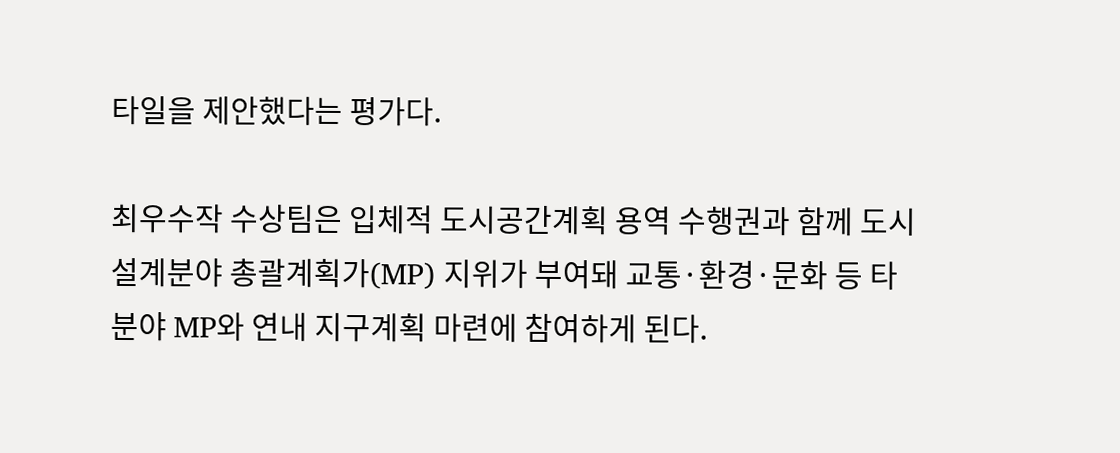타일을 제안했다는 평가다.

최우수작 수상팀은 입체적 도시공간계획 용역 수행권과 함께 도시설계분야 총괄계획가(MP) 지위가 부여돼 교통·환경·문화 등 타 분야 MP와 연내 지구계획 마련에 참여하게 된다.